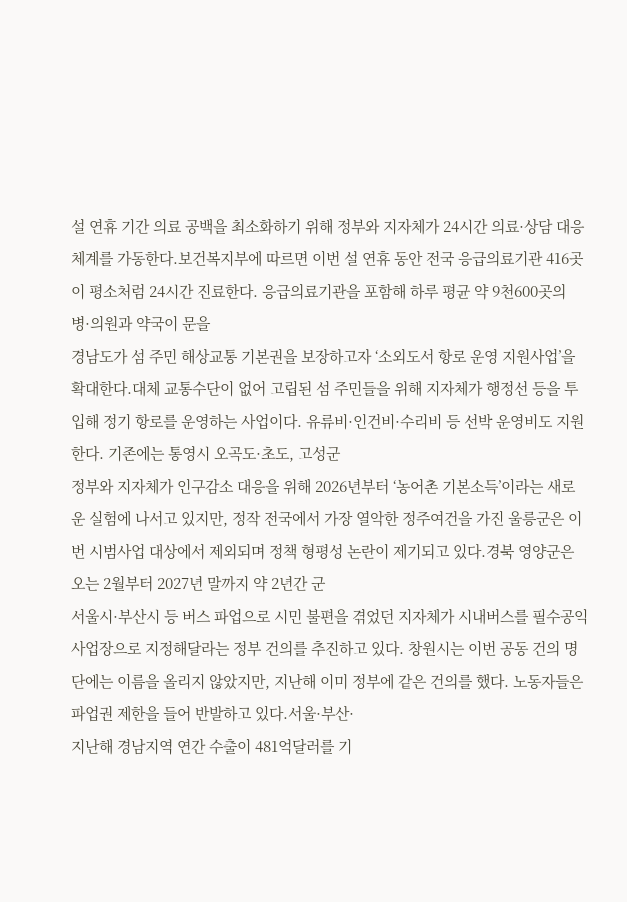설 연휴 기간 의료 공백을 최소화하기 위해 정부와 지자체가 24시간 의료·상담 대응 체계를 가동한다.보건복지부에 따르면 이번 설 연휴 동안 전국 응급의료기관 416곳이 평소처럼 24시간 진료한다. 응급의료기관을 포함해 하루 평균 약 9천600곳의 병·의원과 약국이 문을
경남도가 섬 주민 해상교통 기본권을 보장하고자 ‘소외도서 항로 운영 지원사업’을 확대한다.대체 교통수단이 없어 고립된 섬 주민들을 위해 지자체가 행정선 등을 투입해 정기 항로를 운영하는 사업이다. 유류비·인건비·수리비 등 선박 운영비도 지원한다. 기존에는 통영시 오곡도·초도, 고성군
정부와 지자체가 인구감소 대응을 위해 2026년부터 ‘농어촌 기본소득’이라는 새로운 실험에 나서고 있지만, 정작 전국에서 가장 열악한 정주여건을 가진 울릉군은 이번 시범사업 대상에서 제외되며 정책 형평성 논란이 제기되고 있다.경북 영양군은 오는 2월부터 2027년 말까지 약 2년간 군
서울시·부산시 등 버스 파업으로 시민 불편을 겪었던 지자체가 시내버스를 필수공익사업장으로 지정해달라는 정부 건의를 추진하고 있다. 창원시는 이번 공동 건의 명단에는 이름을 올리지 않았지만, 지난해 이미 정부에 같은 건의를 했다. 노동자들은 파업권 제한을 들어 반발하고 있다.서울·부산·
지난해 경남지역 연간 수출이 481억달러를 기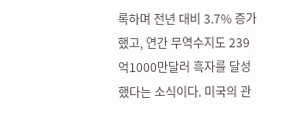록하며 전년 대비 3.7% 증가했고, 연간 무역수지도 239억1000만달러 흑자를 달성했다는 소식이다. 미국의 관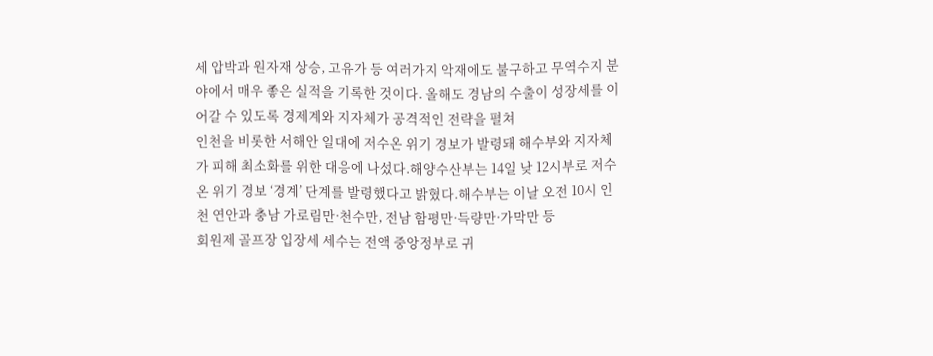세 압박과 원자재 상승, 고유가 등 여러가지 악재에도 불구하고 무역수지 분야에서 매우 좋은 실적을 기록한 것이다. 올해도 경남의 수출이 성장세를 이어갈 수 있도록 경제계와 지자체가 공격적인 전략을 펼쳐
인천을 비롯한 서해안 일대에 저수온 위기 경보가 발령돼 해수부와 지자체가 피해 최소화를 위한 대응에 나섰다.해양수산부는 14일 낮 12시부로 저수온 위기 경보 ‘경계’ 단계를 발령했다고 밝혔다.해수부는 이날 오전 10시 인천 연안과 충남 가로림만·천수만, 전남 함평만·득량만·가막만 등
회원제 골프장 입장세 세수는 전액 중앙정부로 귀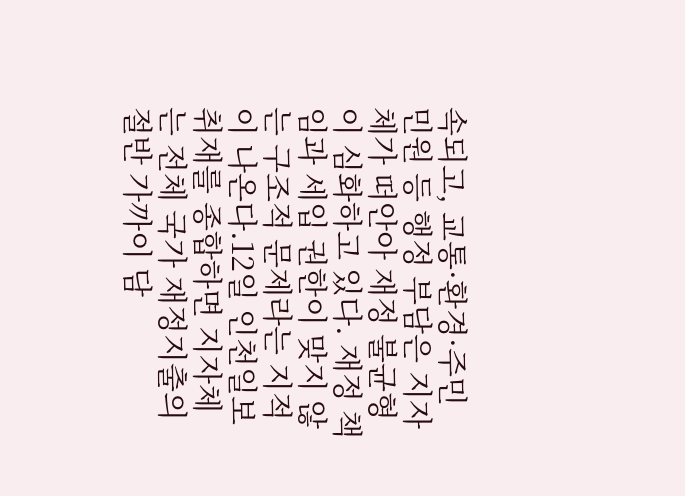속되고, 교통·환경·주민 민원 등 행정 부담은 지자체가 떠안아 재정 불균형이 심화하고 있다. 재정 책임과 세입 권한이 맞지 않는 구조적 문제라는 지적이 나온다.12일 인천일보 취재를 종합하면 지자체는 전체 국가 재정지출의 절반 가까이 담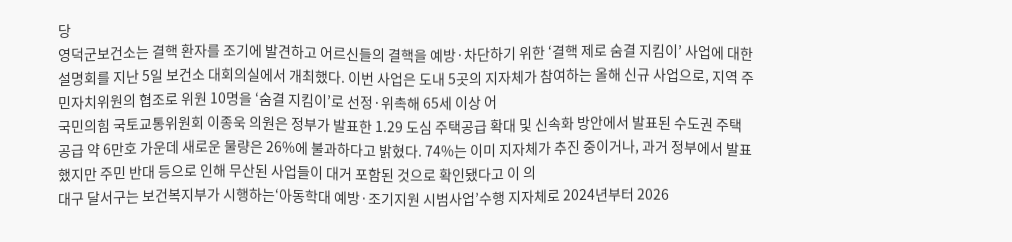당
영덕군보건소는 결핵 환자를 조기에 발견하고 어르신들의 결핵을 예방·차단하기 위한 ‘결핵 제로 숨결 지킴이’ 사업에 대한 설명회를 지난 5일 보건소 대회의실에서 개최했다. 이번 사업은 도내 5곳의 지자체가 참여하는 올해 신규 사업으로, 지역 주민자치위원의 협조로 위원 10명을 ‘숨결 지킴이’로 선정·위촉해 65세 이상 어
국민의힘 국토교통위원회 이종욱 의원은 정부가 발표한 1.29 도심 주택공급 확대 및 신속화 방안에서 발표된 수도권 주택 공급 약 6만호 가운데 새로운 물량은 26%에 불과하다고 밝혔다. 74%는 이미 지자체가 추진 중이거나, 과거 정부에서 발표했지만 주민 반대 등으로 인해 무산된 사업들이 대거 포함된 것으로 확인됐다고 이 의
대구 달서구는 보건복지부가 시행하는‘아동학대 예방·조기지원 시범사업’수행 지자체로 2024년부터 2026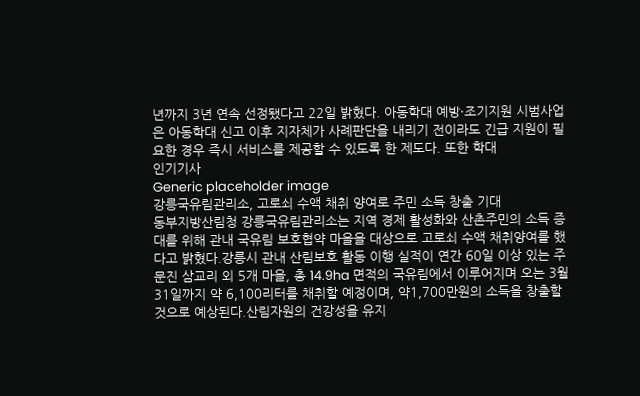년까지 3년 연속 선정됐다고 22일 밝혔다. 아동학대 예방·조기지원 시범사업은 아동학대 신고 이후 지자체가 사례판단을 내리기 전이라도 긴급 지원이 필요한 경우 즉시 서비스를 제공할 수 있도록 한 제도다. 또한 학대
인기기사
Generic placeholder image
강릉국유림관리소, 고로쇠 수액 채취 양여로 주민 소득 창출 기대
동부지방산림청 강릉국유림관리소는 지역 경제 활성화와 산촌주민의 소득 증대를 위해 관내 국유림 보호협약 마을을 대상으로 고로쇠 수액 채취양여를 했다고 밝혔다.강릉시 관내 산림보호 활동 이행 실적이 연간 60일 이상 있는 주문진 삼교리 외 5개 마을, 총 14.9ha 면적의 국유림에서 이루어지며 오는 3월 31일까지 약 6,100리터를 채취할 예정이며, 약1,700만원의 소득을 창출할 것으로 예상된다.산림자원의 건강성을 유지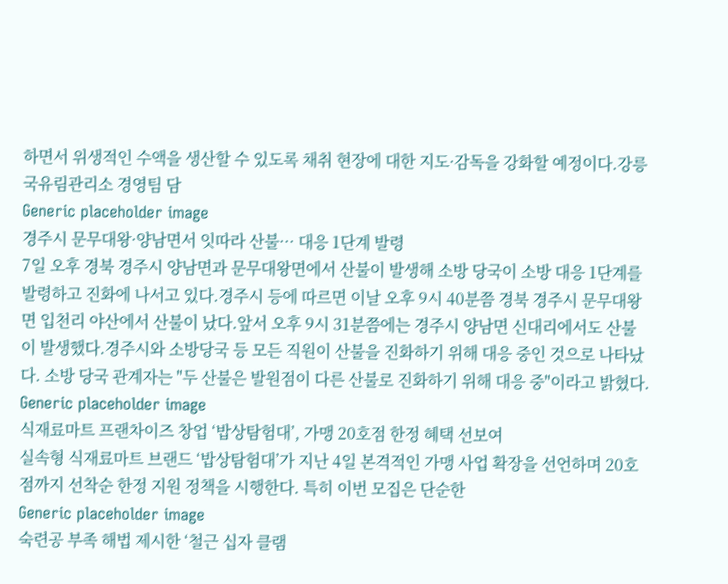하면서 위생적인 수액을 생산할 수 있도록 채취 현장에 대한 지도·감독을 강화할 예정이다.강릉국유림관리소 경영팀 담
Generic placeholder image
경주시 문무대왕·양남면서 잇따라 산불··· 대응 1단계 발령
7일 오후 경북 경주시 양남면과 문무대왕면에서 산불이 발생해 소방 당국이 소방 대응 1단계를 발령하고 진화에 나서고 있다.경주시 등에 따르면 이날 오후 9시 40분쯤 경북 경주시 문무대왕면 입천리 야산에서 산불이 났다.앞서 오후 9시 31분쯤에는 경주시 양남면 신대리에서도 산불이 발생했다.경주시와 소방당국 등 모든 직원이 산불을 진화하기 위해 대응 중인 것으로 나타났다. 소방 당국 관계자는 "두 산불은 발원점이 다른 산불로 진화하기 위해 대응 중"이라고 밝혔다.
Generic placeholder image
식재료마트 프랜차이즈 창업 ‘밥상탐험대’, 가맹 20호점 한정 혜택 선보여
실속형 식재료마트 브랜드 ‘밥상탐험대’가 지난 4일 본격적인 가맹 사업 확장을 선언하며 20호점까지 선착순 한정 지원 정책을 시행한다. 특히 이번 모집은 단순한
Generic placeholder image
숙련공 부족 해법 제시한 ‘철근 십자 클램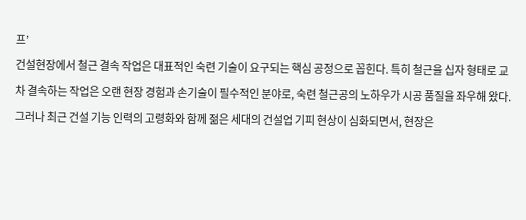프’
건설현장에서 철근 결속 작업은 대표적인 숙련 기술이 요구되는 핵심 공정으로 꼽힌다. 특히 철근을 십자 형태로 교차 결속하는 작업은 오랜 현장 경험과 손기술이 필수적인 분야로, 숙련 철근공의 노하우가 시공 품질을 좌우해 왔다.그러나 최근 건설 기능 인력의 고령화와 함께 젊은 세대의 건설업 기피 현상이 심화되면서, 현장은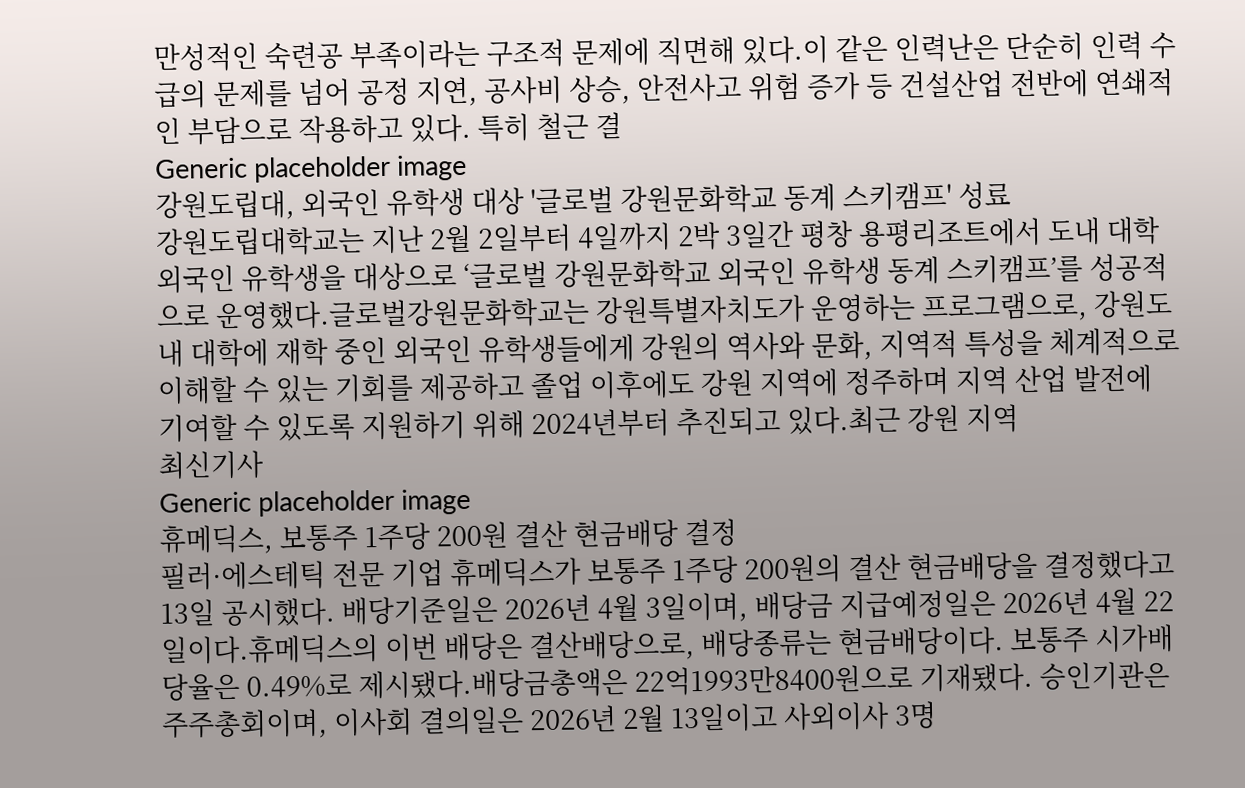만성적인 숙련공 부족이라는 구조적 문제에 직면해 있다.이 같은 인력난은 단순히 인력 수급의 문제를 넘어 공정 지연, 공사비 상승, 안전사고 위험 증가 등 건설산업 전반에 연쇄적인 부담으로 작용하고 있다. 특히 철근 결
Generic placeholder image
강원도립대, 외국인 유학생 대상 '글로벌 강원문화학교 동계 스키캠프' 성료
강원도립대학교는 지난 2월 2일부터 4일까지 2박 3일간 평창 용평리조트에서 도내 대학 외국인 유학생을 대상으로 ‘글로벌 강원문화학교 외국인 유학생 동계 스키캠프’를 성공적으로 운영했다.글로벌강원문화학교는 강원특별자치도가 운영하는 프로그램으로, 강원도 내 대학에 재학 중인 외국인 유학생들에게 강원의 역사와 문화, 지역적 특성을 체계적으로 이해할 수 있는 기회를 제공하고 졸업 이후에도 강원 지역에 정주하며 지역 산업 발전에 기여할 수 있도록 지원하기 위해 2024년부터 추진되고 있다.최근 강원 지역
최신기사
Generic placeholder image
휴메딕스, 보통주 1주당 200원 결산 현금배당 결정
필러·에스테틱 전문 기업 휴메딕스가 보통주 1주당 200원의 결산 현금배당을 결정했다고 13일 공시했다. 배당기준일은 2026년 4월 3일이며, 배당금 지급예정일은 2026년 4월 22일이다.휴메딕스의 이번 배당은 결산배당으로, 배당종류는 현금배당이다. 보통주 시가배당율은 0.49%로 제시됐다.배당금총액은 22억1993만8400원으로 기재됐다. 승인기관은 주주총회이며, 이사회 결의일은 2026년 2월 13일이고 사외이사 3명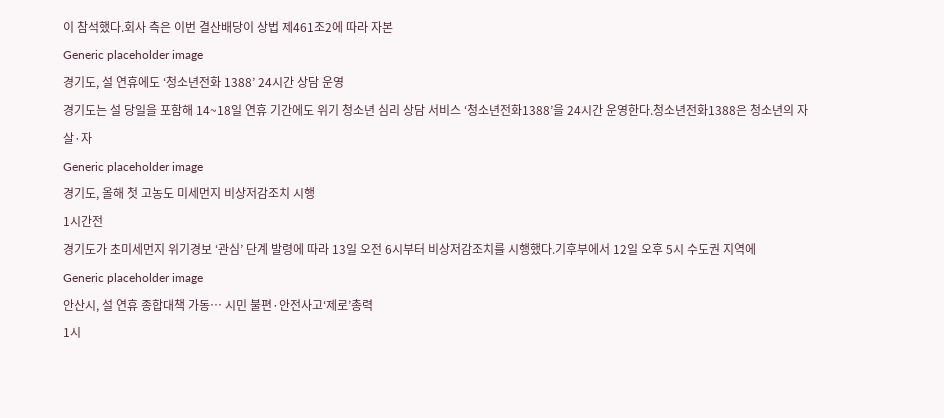이 참석했다.회사 측은 이번 결산배당이 상법 제461조2에 따라 자본
Generic placeholder image
경기도, 설 연휴에도 ‘청소년전화 1388’ 24시간 상담 운영
경기도는 설 당일을 포함해 14~18일 연휴 기간에도 위기 청소년 심리 상담 서비스 ‘청소년전화1388’을 24시간 운영한다.청소년전화1388은 청소년의 자살·자
Generic placeholder image
경기도, 올해 첫 고농도 미세먼지 비상저감조치 시행
1시간전
경기도가 초미세먼지 위기경보 ‘관심’ 단계 발령에 따라 13일 오전 6시부터 비상저감조치를 시행했다.기후부에서 12일 오후 5시 수도권 지역에
Generic placeholder image
안산시, 설 연휴 종합대책 가동… 시민 불편·안전사고‘제로’총력
1시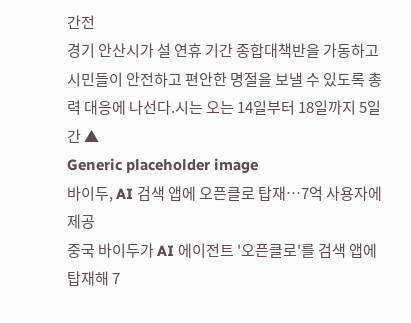간전
경기 안산시가 설 연휴 기간 종합대책반을 가동하고 시민들이 안전하고 편안한 명절을 보낼 수 있도록 총력 대응에 나선다.시는 오는 14일부터 18일까지 5일간 ▲
Generic placeholder image
바이두, AI 검색 앱에 오픈클로 탑재…7억 사용자에 제공
중국 바이두가 AI 에이전트 '오픈클로'를 검색 앱에 탑재해 7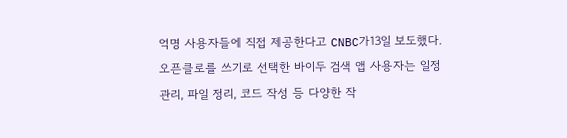억명 사용자들에 직접 제공한다고 CNBC가13일 보도했다.오픈클로를 쓰기로 선택한 바이두 검색 앱 사용자는 일정 관리, 파일 정리, 코드 작성 등 다양한 작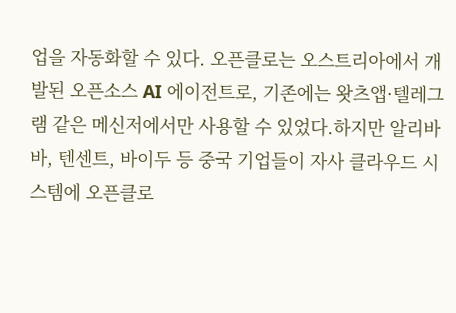업을 자동화할 수 있다. 오픈클로는 오스트리아에서 개발된 오픈소스 AI 에이전트로, 기존에는 왓츠앱·텔레그램 같은 메신저에서만 사용할 수 있었다.하지만 알리바바, 텐센트, 바이두 등 중국 기업들이 자사 클라우드 시스템에 오픈클로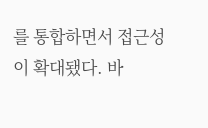를 통합하면서 접근성이 확대됐다. 바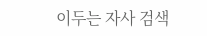이두는 자사 검색